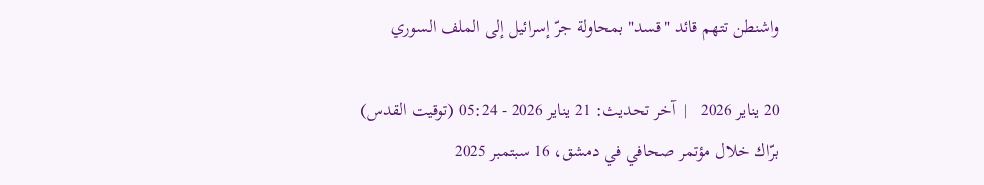واشنطن تتهم قائد "قسد" بمحاولة جرّ إسرائيل إلى الملف السوري

20 يناير 2026   |  آخر تحديث: 21 يناير 2026 - 05:24 (توقيت القدس)
برّاك خلال مؤتمر صحافي في دمشق، 16 سبتمبر 2025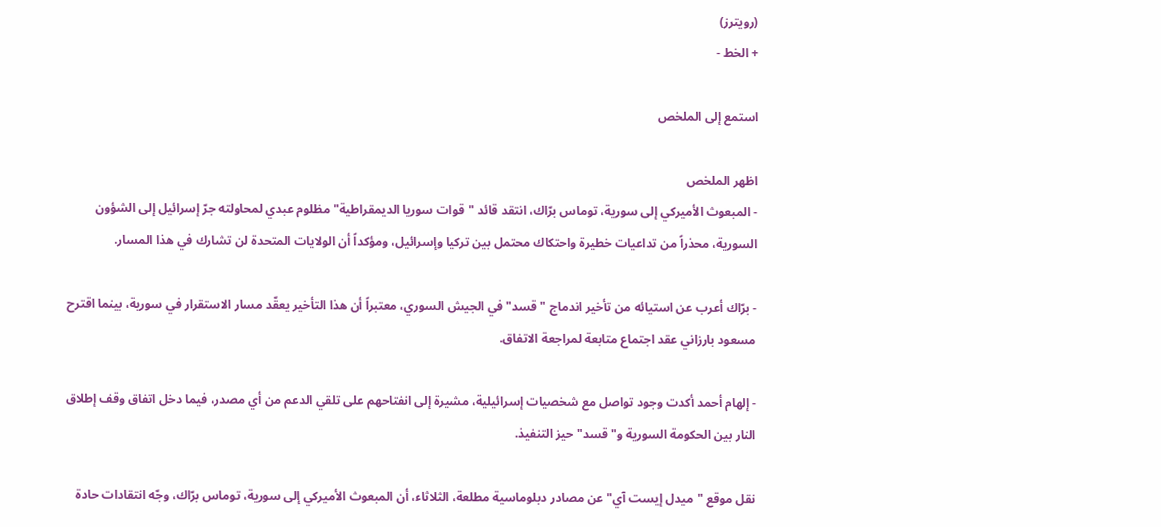(رويترز)
+ الخط -

استمع إلى الملخص

اظهر الملخص
- المبعوث الأميركي إلى سورية، توماس برّاك، انتقد قائد "قوات سوريا الديمقراطية" مظلوم عبدي لمحاولته جرّ إسرائيل إلى الشؤون السورية، محذراً من تداعيات خطيرة واحتكاك محتمل بين تركيا وإسرائيل، ومؤكداً أن الولايات المتحدة لن تشارك في هذا المسار.

- برّاك أعرب عن استيائه من تأخير اندماج "قسد" في الجيش السوري، معتبراً أن هذا التأخير يعقّد مسار الاستقرار في سورية، بينما اقترح مسعود بارزاني عقد اجتماع متابعة لمراجعة الاتفاق.

- إلهام أحمد أكدت وجود تواصل مع شخصيات إسرائيلية، مشيرة إلى انفتاحهم على تلقي الدعم من أي مصدر، فيما دخل اتفاق وقف إطلاق النار بين الحكومة السورية و"قسد" حيز التنفيذ.

نقل موقع "ميدل إيست آي" عن مصادر دبلوماسية مطلعة، الثلاثاء، أن المبعوث الأميركي إلى سورية، توماس برّاك، وجّه انتقادات حادة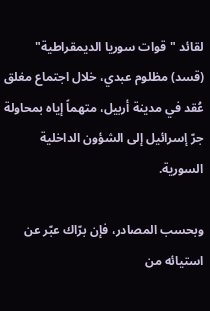لقائد "قوات سوريا الديمقراطية" (قسد) مظلوم عبدي، خلال اجتماع مغلق عُقد في مدينة أربيل، متهماً إياه بمحاولة جرّ إسرائيل إلى الشؤون الداخلية السورية.

وبحسب المصادر، فإن برّاك عبّر عن استيائه من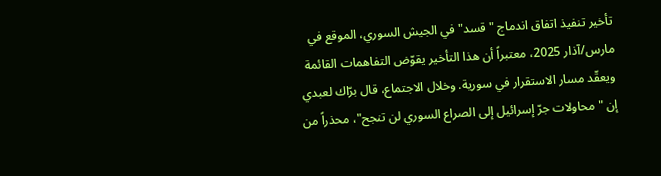تأخير تنفيذ اتفاق اندماج "قسد" في الجيش السوري، الموقع في مارس/آذار 2025، معتبراً أن هذا التأخير يقوّض التفاهمات القائمة ويعقّد مسار الاستقرار في سورية. وخلال الاجتماع، قال برّاك لعبدي إن "محاولات جرّ إسرائيل إلى الصراع السوري لن تنجح"، محذراً من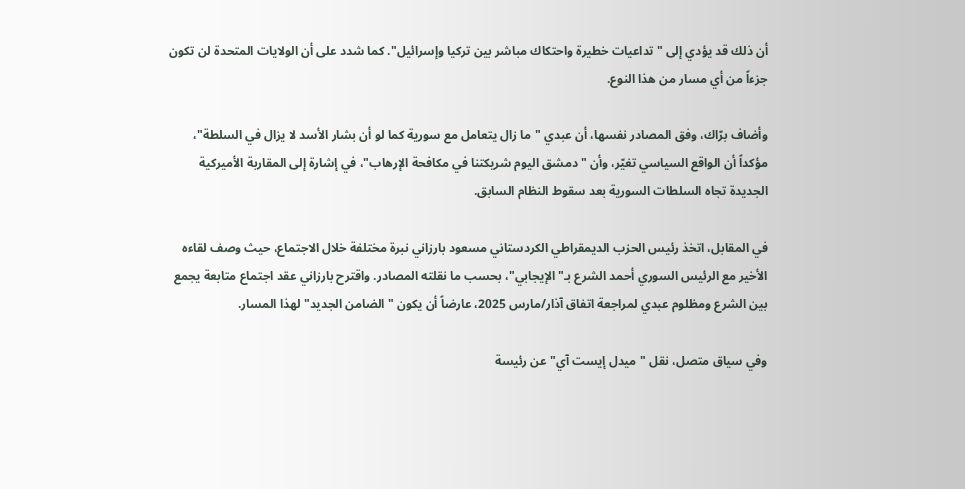أن ذلك قد يؤدي إلى "تداعيات خطيرة واحتكاك مباشر بين تركيا وإسرائيل". كما شدد على أن الولايات المتحدة لن تكون جزءاً من أي مسار من هذا النوع.

وأضاف برّاك، وفق المصادر نفسها، أن عبدي "ما زال يتعامل مع سورية كما لو أن بشار الأسد لا يزال في السلطة"، مؤكداً أن الواقع السياسي تغيّر، وأن "دمشق اليوم شريكتنا في مكافحة الإرهاب"، في إشارة إلى المقاربة الأميركية الجديدة تجاه السلطات السورية بعد سقوط النظام السابق.

في المقابل، اتخذ رئيس الحزب الديمقراطي الكردستاني مسعود بارزاني نبرة مختلفة خلال الاجتماع، حيث وصف لقاءه الأخير مع الرئيس السوري أحمد الشرع بـ"الإيجابي"، بحسب ما نقلته المصادر. واقترح بارزاني عقد اجتماع متابعة يجمع بين الشرع ومظلوم عبدي لمراجعة اتفاق آذار/مارس 2025، عارضاً أن يكون "الضامن الجديد" لهذا المسار.

وفي سياق متصل، نقل "ميدل إيست آي" عن رئيسة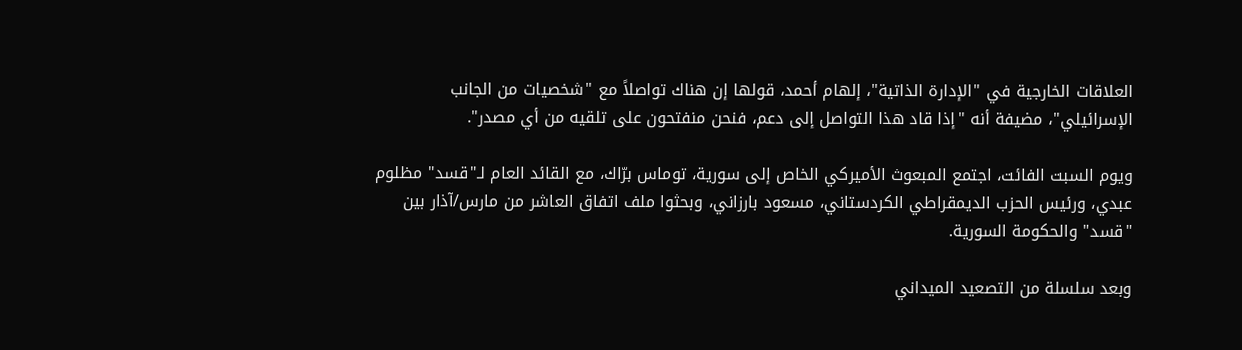العلاقات الخارجية في "الإدارة الذاتية"، إلهام أحمد، قولها إن هناك تواصلاً مع "شخصيات من الجانب الإسرائيلي"، مضيفة أنه "إذا قاد هذا التواصل إلى دعم، فنحن منفتحون على تلقيه من أي مصدر".

ويوم السبت الفائت، اجتمع المبعوث الأميركي الخاص إلى سورية، توماس برّاك، مع القائد العام لـ"قسد" مظلوم عبدي، ورئيس الحزب الديمقراطي الكردستاني، مسعود بارزاني، وبحثوا ملف اتفاق العاشر من مارس/آذار بين "قسد" والحكومة السورية.

وبعد سلسلة من التصعيد الميداني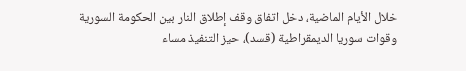خلال الأيام الماضية، دخل اتفاق وقف إطلاق النار بين الحكومة السورية وقوات سوريا الديمقراطية (قسد)، حيز التنفيذ مساء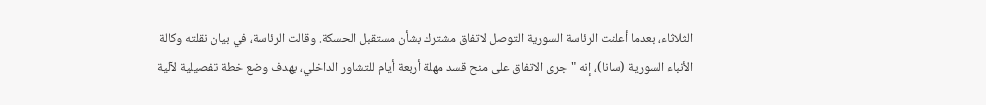الثلاثاء، بعدما أعلنت الرئاسة السورية التوصل لاتفاق مشترك بشأن مستقبل الحسكة. وقالت الرئاسة، في بيان نقلته وكالة الأنباء السورية (سانا)، إنه "جرى الاتفاق على منح قسد مهلة أربعة أيام للتشاور الداخلي، بهدف وضع خطة تفصيلية لآلية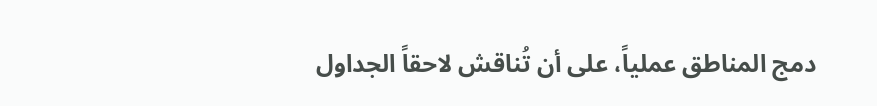دمج المناطق عملياً، على أن تُناقش لاحقاً الجداول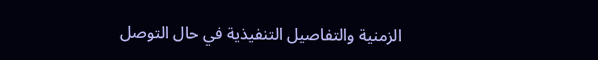الزمنية والتفاصيل التنفيذية في حال التوصل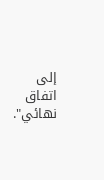إلى اتفاق نهائي".